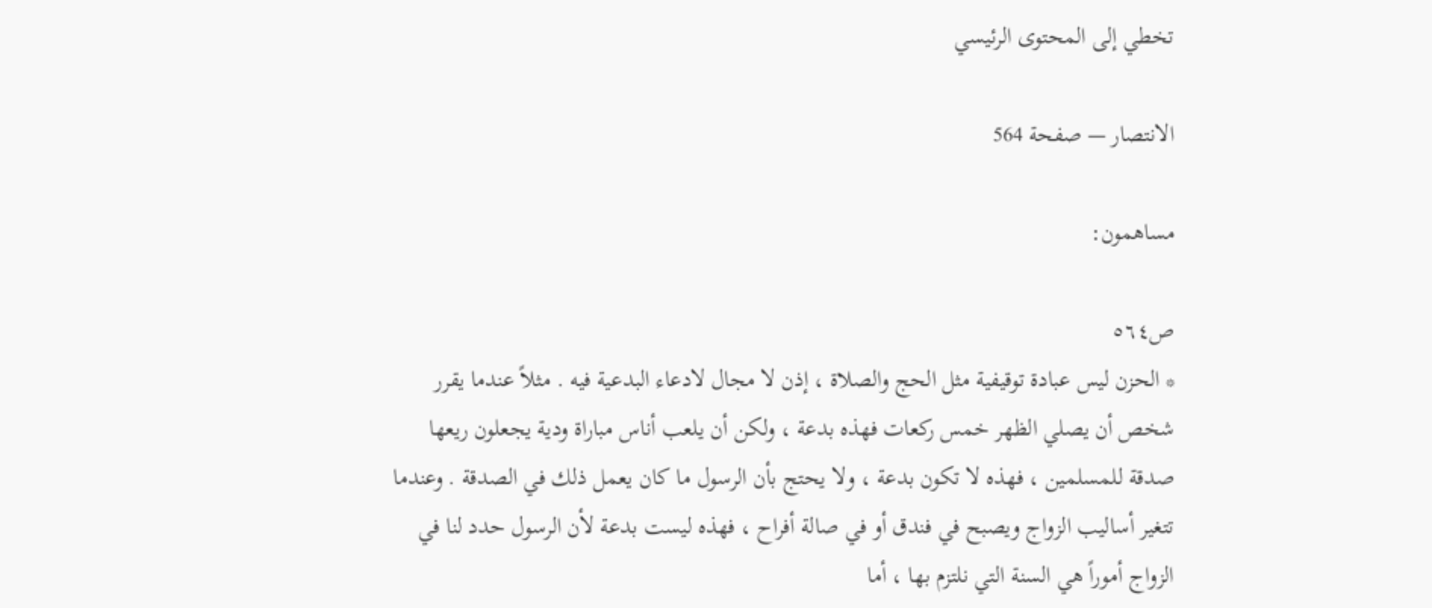تخطي إلى المحتوى الرئيسي

الانتصار — صفحة 564

مساهمون:

ص٥٦٤
* الحزن ليس عبادة توقيفية مثل الحج والصلاة ، إذن لا مجال لادعاء البدعية فيه . مثلاً عندما يقرر شخص أن يصلي الظهر خمس ركعات فهذه بدعة ، ولكن أن يلعب أناس مباراة ودية يجعلون ريعها صدقة للمسلمين ، فهذه لا تكون بدعة ، ولا يحتج بأن الرسول ما كان يعمل ذلك في الصدقة . وعندما تتغير أساليب الزواج ويصبح في فندق أو في صالة أفراح ، فهذه ليست بدعة لأن الرسول حدد لنا في الزواج أموراً هي السنة التي نلتزم بها ، أما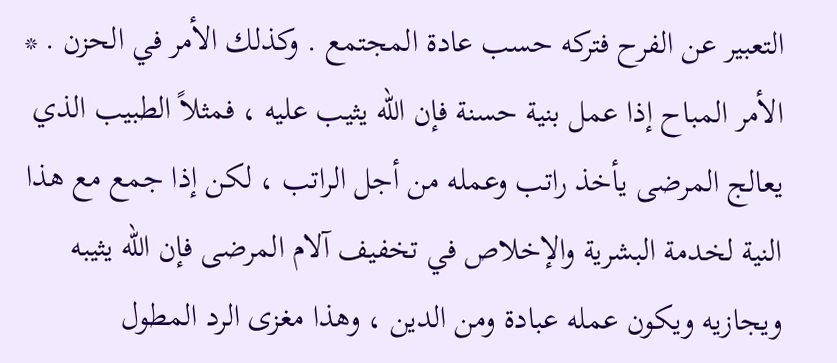التعبير عن الفرح فتركه حسب عادة المجتمع . وكذلك الأمر في الحزن . * الأمر المباح إذا عمل بنية حسنة فإن الله يثيب عليه ، فمثلاً الطبيب الذي يعالج المرضى يأخذ راتب وعمله من أجل الراتب ، لكن إذا جمع مع هذا النية لخدمة البشرية والإخلاص في تخفيف آلام المرضى فإن الله يثيبه ويجازيه ويكون عمله عبادة ومن الدين ، وهذا مغزى الرد المطول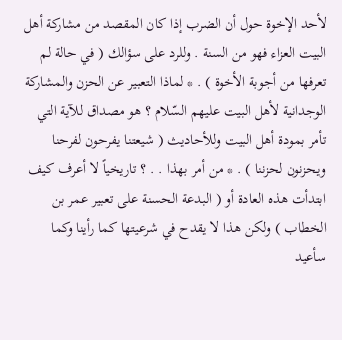لأحد الإخوة حول أن الضرب إذا كان المقصد من مشاركة أهل البيت العزاء فهو من السنة . وللرد على سؤالك ( في حالة لم تعرفها من أجوبة الأخوة ) . * لماذا التعبير عن الحزن والمشاركة الوجدانية لأهل البيت عليهم السّلام ؟ هو مصداق للآية التي تأمر بمودة أهل البيت وللأحاديث ( شيعتنا يفرحون لفرحنا ويحزنون لحزننا ) . * من أمر بهذا . . ؟ تاريخياً لا أعرف كيف ابتدأت هذه العادة أو ( البدعة الحسنة على تعبير عمر بن الخطاب ) ولكن هذا لا يقدح في شرعيتها كما رأينا وكما سأعيد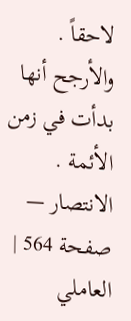لاحقاً . والأرجح أنها بدأت في زمن الأئمة .
الانتصار — صفحة 564 | العاملي